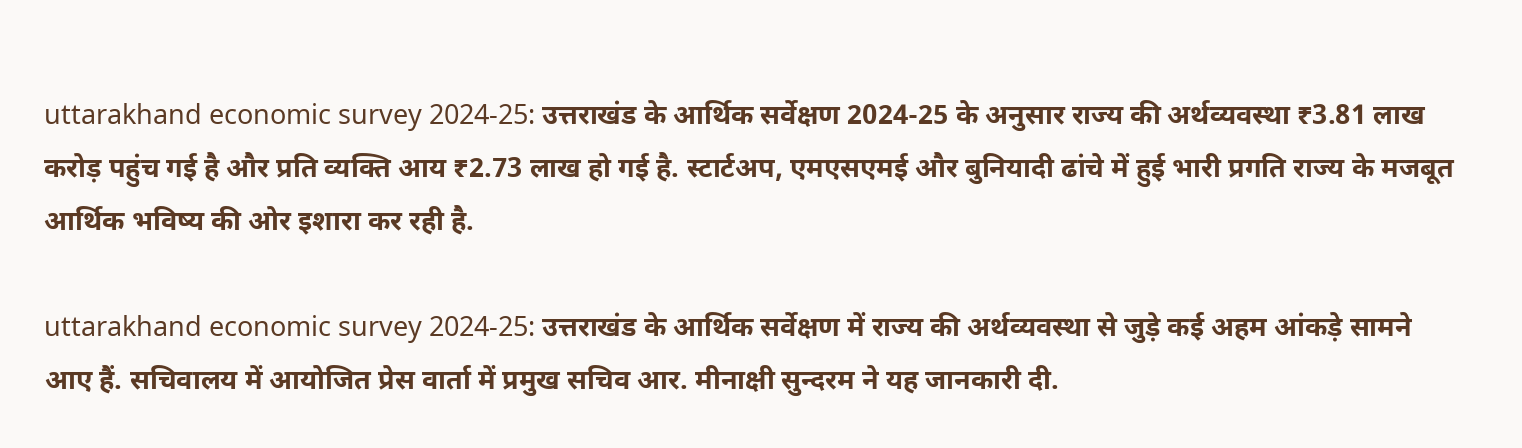uttarakhand economic survey 2024-25: उत्तराखंड के आर्थिक सर्वेक्षण 2024-25 के अनुसार राज्य की अर्थव्यवस्था ₹3.81 लाख करोड़ पहुंच गई है और प्रति व्यक्ति आय ₹2.73 लाख हो गई है. स्टार्टअप, एमएसएमई और बुनियादी ढांचे में हुई भारी प्रगति राज्य के मजबूत आर्थिक भविष्य की ओर इशारा कर रही है.

uttarakhand economic survey 2024-25: उत्तराखंड के आर्थिक सर्वेक्षण में राज्य की अर्थव्यवस्था से जुड़े कई अहम आंकड़े सामने आए हैं. सचिवालय में आयोजित प्रेस वार्ता में प्रमुख सचिव आर. मीनाक्षी सुन्दरम ने यह जानकारी दी.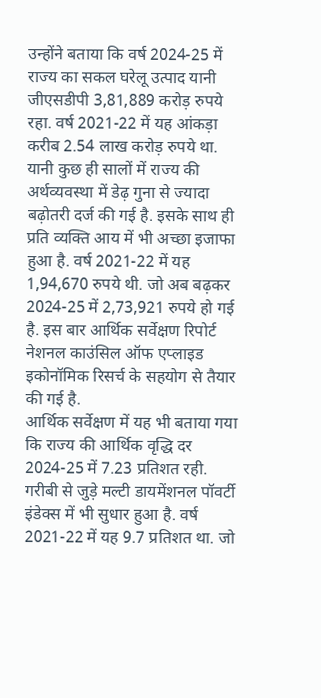उन्होंने बताया कि वर्ष 2024-25 में राज्य का सकल घरेलू उत्पाद यानी जीएसडीपी 3,81,889 करोड़ रुपये रहा. वर्ष 2021-22 में यह आंकड़ा करीब 2.54 लाख करोड़ रुपये था. यानी कुछ ही सालों में राज्य की अर्थव्यवस्था में डेढ़ गुना से ज्यादा बढ़ोतरी दर्ज की गई है. इसके साथ ही प्रति व्यक्ति आय में भी अच्छा इजाफा हुआ है. वर्ष 2021-22 में यह 1,94,670 रुपये थी. जो अब बढ़कर 2024-25 में 2,73,921 रुपये हो गई है. इस बार आर्थिक सर्वेक्षण रिपोर्ट नेशनल काउंसिल ऑफ एप्लाइड इकोनॉमिक रिसर्च के सहयोग से तैयार की गई है.
आर्थिक सर्वेक्षण में यह भी बताया गया कि राज्य की आर्थिक वृद्धि दर 2024-25 में 7.23 प्रतिशत रही. गरीबी से जुड़े मल्टी डायमेंशनल पॉवर्टी इंडेक्स में भी सुधार हुआ है. वर्ष 2021-22 में यह 9.7 प्रतिशत था. जो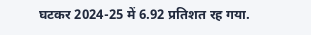घटकर 2024-25 में 6.92 प्रतिशत रह गया.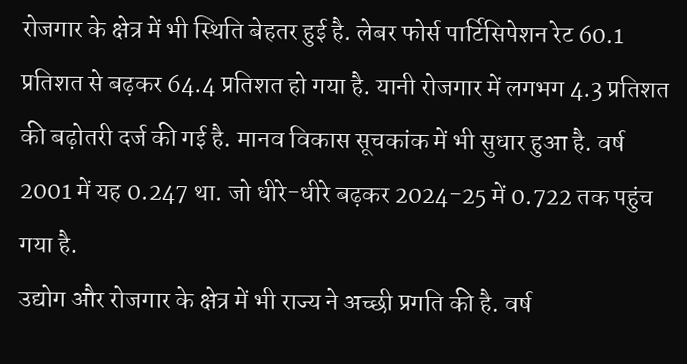रोजगार के क्षेत्र में भी स्थिति बेहतर हुई है. लेबर फोर्स पार्टिसिपेशन रेट 60.1 प्रतिशत से बढ़कर 64.4 प्रतिशत हो गया है. यानी रोजगार में लगभग 4.3 प्रतिशत की बढ़ोतरी दर्ज की गई है. मानव विकास सूचकांक में भी सुधार हुआ है. वर्ष 2001 में यह 0.247 था. जो धीरे-धीरे बढ़कर 2024-25 में 0.722 तक पहुंच गया है.
उद्योग और रोजगार के क्षेत्र में भी राज्य ने अच्छी प्रगति की है. वर्ष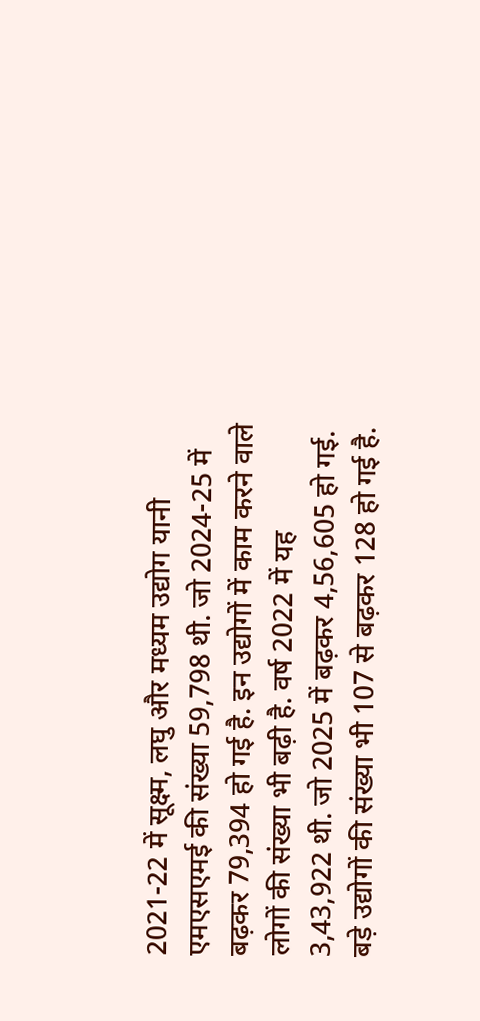2021-22 में सूक्ष्म, लघु और मध्यम उद्योग यानी एमएसएमई की संख्या 59,798 थी. जो 2024-25 में बढ़कर 79,394 हो गई है. इन उद्योगों में काम करने वाले लोगों की संख्या भी बढ़ी है. वर्ष 2022 में यह 3,43,922 थी. जो 2025 में बढ़कर 4,56,605 हो गई. बड़े उद्योगों की संख्या भी 107 से बढ़कर 128 हो गई है.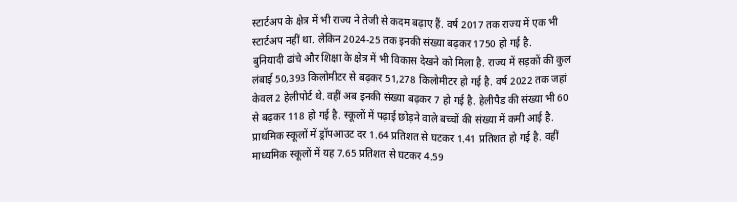स्टार्टअप के क्षेत्र में भी राज्य ने तेजी से कदम बढ़ाए हैं. वर्ष 2017 तक राज्य में एक भी स्टार्टअप नहीं था. लेकिन 2024-25 तक इनकी संख्या बढ़कर 1750 हो गई है.
बुनियादी ढांचे और शिक्षा के क्षेत्र में भी विकास देखने को मिला है. राज्य में सड़कों की कुल लंबाई 50,393 किलोमीटर से बढ़कर 51,278 किलोमीटर हो गई है. वर्ष 2022 तक जहां केवल 2 हेलीपोर्ट थे. वहीं अब इनकी संख्या बढ़कर 7 हो गई है. हेलीपैड की संख्या भी 60 से बढ़कर 118 हो गई है. स्कूलों में पढ़ाई छोड़ने वाले बच्चों की संख्या में कमी आई है. प्राथमिक स्कूलों में ड्रॉपआउट दर 1.64 प्रतिशत से घटकर 1.41 प्रतिशत हो गई है. वहीं माध्यमिक स्कूलों में यह 7.65 प्रतिशत से घटकर 4.59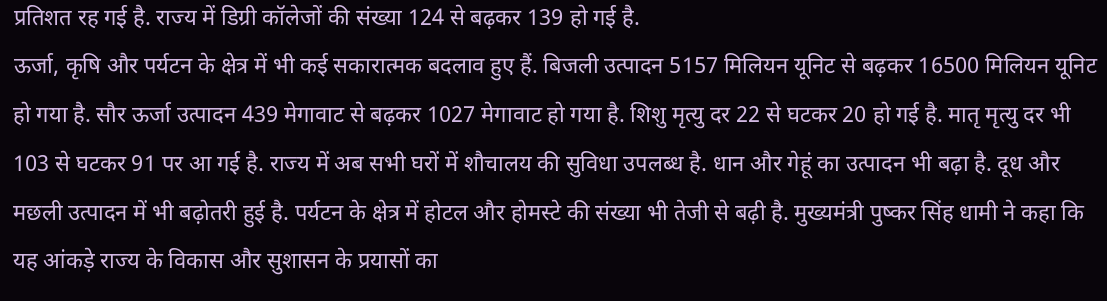प्रतिशत रह गई है. राज्य में डिग्री कॉलेजों की संख्या 124 से बढ़कर 139 हो गई है.
ऊर्जा, कृषि और पर्यटन के क्षेत्र में भी कई सकारात्मक बदलाव हुए हैं. बिजली उत्पादन 5157 मिलियन यूनिट से बढ़कर 16500 मिलियन यूनिट हो गया है. सौर ऊर्जा उत्पादन 439 मेगावाट से बढ़कर 1027 मेगावाट हो गया है. शिशु मृत्यु दर 22 से घटकर 20 हो गई है. मातृ मृत्यु दर भी 103 से घटकर 91 पर आ गई है. राज्य में अब सभी घरों में शौचालय की सुविधा उपलब्ध है. धान और गेहूं का उत्पादन भी बढ़ा है. दूध और मछली उत्पादन में भी बढ़ोतरी हुई है. पर्यटन के क्षेत्र में होटल और होमस्टे की संख्या भी तेजी से बढ़ी है. मुख्यमंत्री पुष्कर सिंह धामी ने कहा कि यह आंकड़े राज्य के विकास और सुशासन के प्रयासों का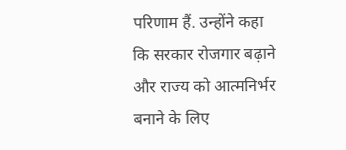परिणाम हैं. उन्होंने कहा कि सरकार रोजगार बढ़ाने और राज्य को आत्मनिर्भर बनाने के लिए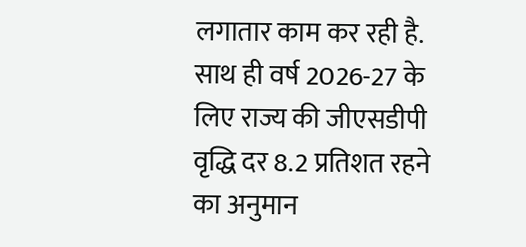लगातार काम कर रही है. साथ ही वर्ष 2026-27 के लिए राज्य की जीएसडीपी वृद्धि दर 8.2 प्रतिशत रहने का अनुमान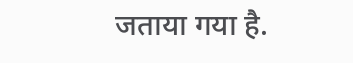जताया गया है.